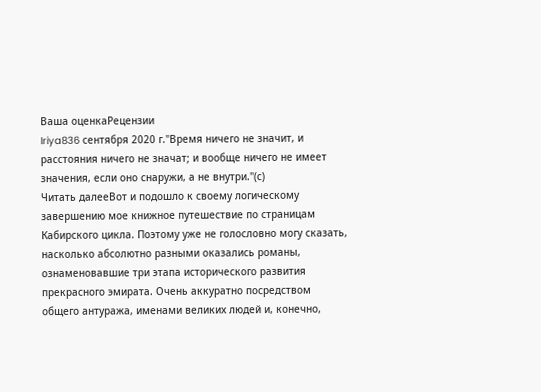Ваша оценкаРецензии
Iriya836 сентября 2020 г."Время ничего не значит, и расстояния ничего не значат; и вообще ничего не имеет значения, если оно снаружи, а не внутри."(с)
Читать далееВот и подошло к своему логическому завершению мое книжное путешествие по страницам Кабирского цикла. Поэтому уже не голословно могу сказать, насколько абсолютно разными оказались романы, ознаменовавшие три этапа исторического развития прекрасного эмирата. Очень аккуратно посредством общего антуража, именами великих людей и, конечно,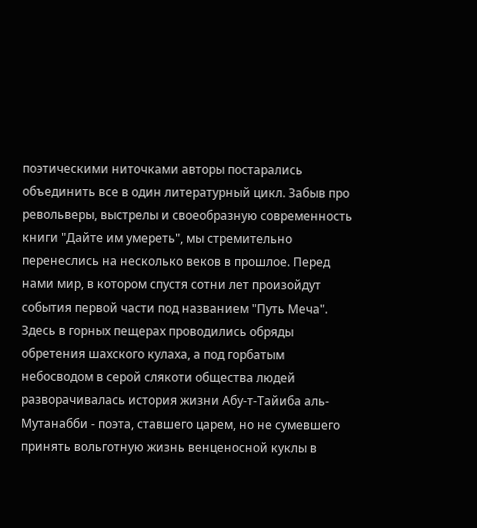поэтическими ниточками авторы постарались объединить все в один литературный цикл. Забыв про револьверы, выстрелы и своеобразную современность книги "Дайте им умереть", мы стремительно перенеслись на несколько веков в прошлое. Перед нами мир, в котором спустя сотни лет произойдут события первой части под названием "Путь Меча". Здесь в горных пещерах проводились обряды обретения шахского кулаха, а под горбатым небосводом в серой слякоти общества людей разворачивалась история жизни Абу-т-Тайиба аль-Мутанабби - поэта, ставшего царем, но не сумевшего принять вольготную жизнь венценосной куклы в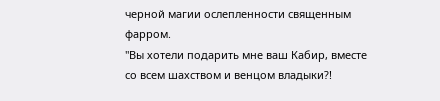черной магии ослепленности священным фарром.
"Вы хотели подарить мне ваш Кабир, вместе со всем шахством и венцом владыки?!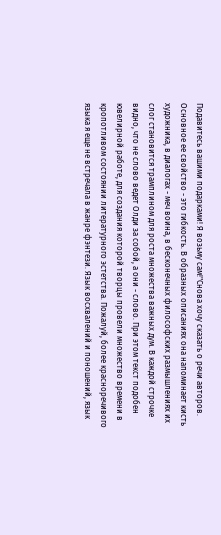Подавитесь вашими подарками! Я возьму сам!"Снова хочу сказать о речи авторов. Основное ее свойство - это гибкость. В образных описаниях она напоминает кисть художника, в диалогах - меч воина, в бесконечных философских размышлениях их слог становится трамплином для роста множества важных дум. В каждой строчке видно, что не слово ведет Олди за собой, а они - слово. При этом текст подобен ювелирной работе, для создания которой творцы провели множество времени в кропотливом состоянии литературного эстетства. Пожалуй, более красноречивого языка я еще не встречала в жанре фэнтези. Язык восхвалений и поношений, язык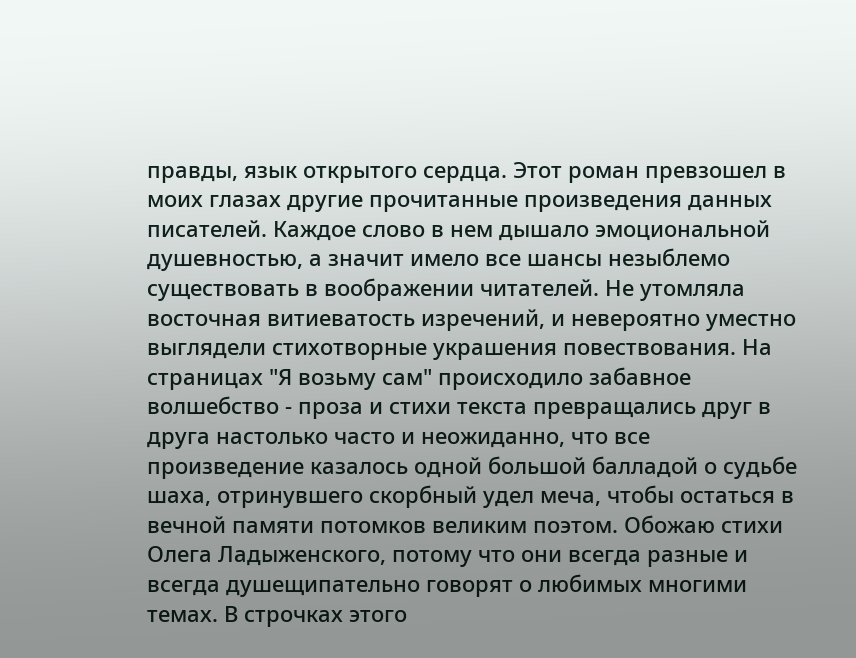правды, язык открытого сердца. Этот роман превзошел в моих глазах другие прочитанные произведения данных писателей. Каждое слово в нем дышало эмоциональной душевностью, а значит имело все шансы незыблемо существовать в воображении читателей. Не утомляла восточная витиеватость изречений, и невероятно уместно выглядели стихотворные украшения повествования. На страницах "Я возьму сам" происходило забавное волшебство - проза и стихи текста превращались друг в друга настолько часто и неожиданно, что все произведение казалось одной большой балладой о судьбе шаха, отринувшего скорбный удел меча, чтобы остаться в вечной памяти потомков великим поэтом. Обожаю стихи Олега Ладыженского, потому что они всегда разные и всегда душещипательно говорят о любимых многими темах. В строчках этого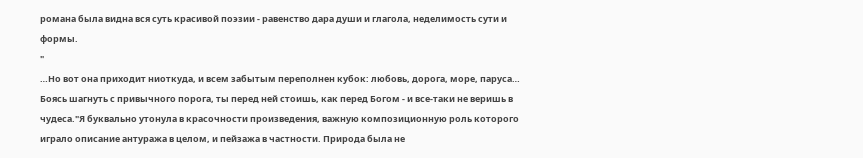романа была видна вся суть красивой поэзии - равенство дара души и глагола, неделимость сути и формы.
"
…Но вот она приходит ниоткуда, и всем забытым переполнен кубок: любовь, дорога, море, паруса… Боясь шагнуть с привычного порога, ты перед ней стоишь, как перед Богом - и все-таки не веришь в чудеса."Я буквально утонула в красочности произведения, важную композиционную роль которого играло описание антуража в целом, и пейзажа в частности. Природа была не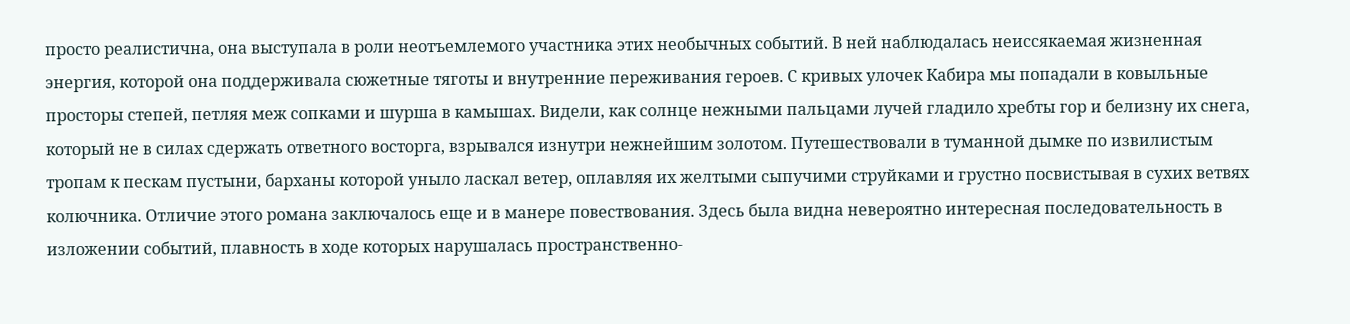просто реалистична, она выступала в роли неотъемлемого участника этих необычных событий. В ней наблюдалась неиссякаемая жизненная энергия, которой она поддерживала сюжетные тяготы и внутренние переживания героев. С кривых улочек Кабира мы попадали в ковыльные просторы степей, петляя меж сопками и шурша в камышах. Видели, как солнце нежными пальцами лучей гладило хребты гор и белизну их снега, который не в силах сдержать ответного восторга, взрывался изнутри нежнейшим золотом. Путешествовали в туманной дымке по извилистым тропам к пескам пустыни, барханы которой уныло ласкал ветер, оплавляя их желтыми сыпучими струйками и грустно посвистывая в сухих ветвях колючника. Отличие этого романа заключалось еще и в манере повествования. Здесь была видна невероятно интересная последовательность в изложении событий, плавность в ходе которых нарушалась пространственно-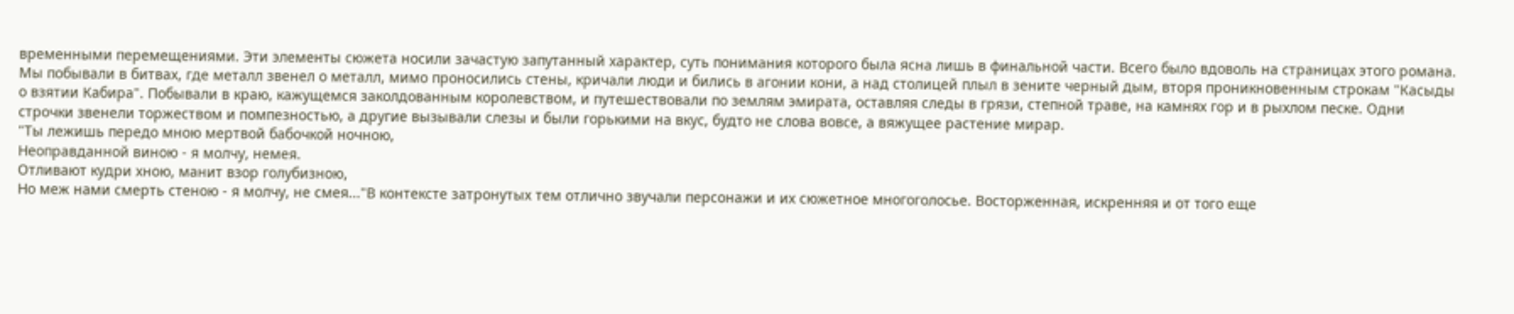временными перемещениями. Эти элементы сюжета носили зачастую запутанный характер, суть понимания которого была ясна лишь в финальной части. Всего было вдоволь на страницах этого романа. Мы побывали в битвах, где металл звенел о металл, мимо проносились стены, кричали люди и бились в агонии кони, а над столицей плыл в зените черный дым, вторя проникновенным строкам "Касыды о взятии Кабира". Побывали в краю, кажущемся заколдованным королевством, и путешествовали по землям эмирата, оставляя следы в грязи, степной траве, на камнях гор и в рыхлом песке. Одни строчки звенели торжеством и помпезностью, а другие вызывали слезы и были горькими на вкус, будто не слова вовсе, а вяжущее растение мирар.
"Ты лежишь передо мною мертвой бабочкой ночною,
Неоправданной виною - я молчу, немея.
Отливают кудри хною, манит взор голубизною,
Но меж нами смерть стеною - я молчу, не смея..."В контексте затронутых тем отлично звучали персонажи и их сюжетное многоголосье. Восторженная, искренняя и от того еще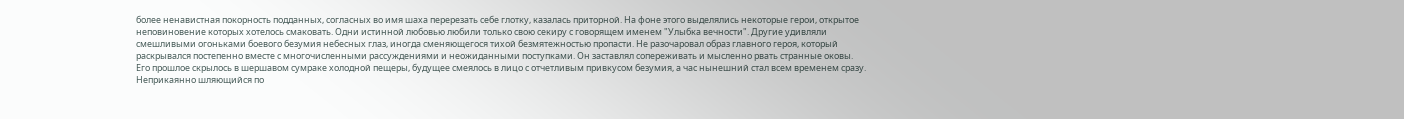более ненавистная покорность подданных, согласных во имя шаха перерезать себе глотку, казалась приторной. На фоне этого выделялись некоторые герои, открытое неповиновение которых хотелось смаковать. Одни истинной любовью любили только свою секиру с говорящем именем "Улыбка вечности". Другие удивляли смешливыми огоньками боевого безумия небесных глаз, иногда сменяющегося тихой безмятежностью пропасти. Не разочаровал образ главного героя, который раскрывался постепенно вместе с многочисленными рассуждениями и неожиданными поступками. Он заставлял сопереживать и мысленно рвать странные оковы. Его прошлое скрылось в шершавом сумраке холодной пещеры, будущее смеялось в лицо с отчетливым привкусом безумия, а час нынешний стал всем временем сразу. Неприкаянно шляющийся по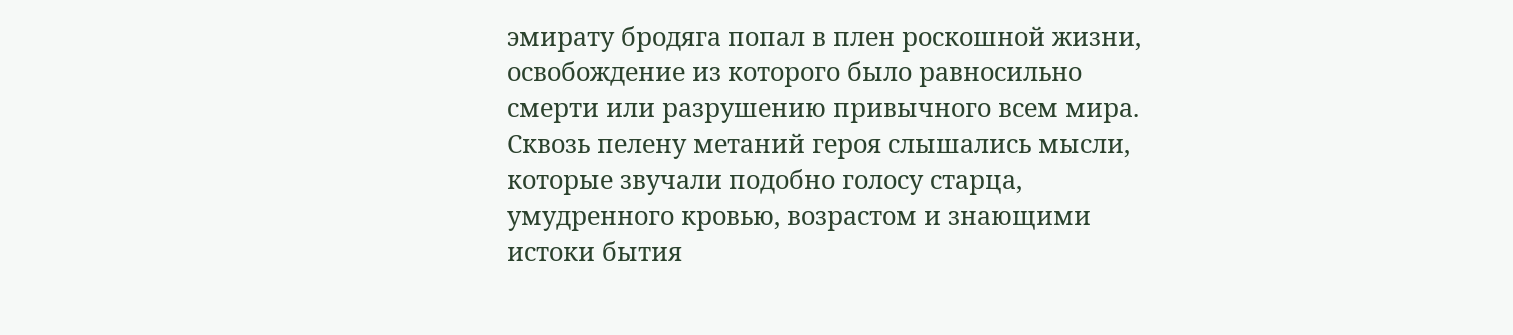эмирату бродяга попал в плен роскошной жизни, освобождение из которого было равносильно смерти или разрушению привычного всем мира. Сквозь пелену метаний героя слышались мысли, которые звучали подобно голосу старца, умудренного кровью, возрастом и знающими истоки бытия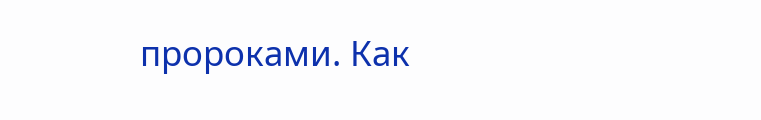пророками. Как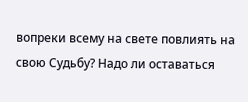вопреки всему на свете повлиять на свою Судьбу? Надо ли оставаться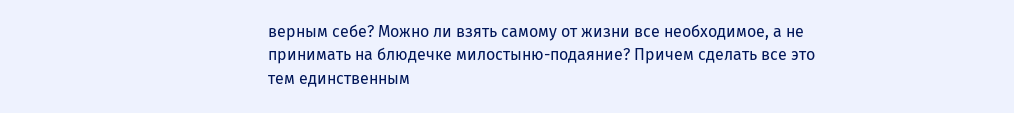верным себе? Можно ли взять самому от жизни все необходимое, а не принимать на блюдечке милостыню-подаяние? Причем сделать все это тем единственным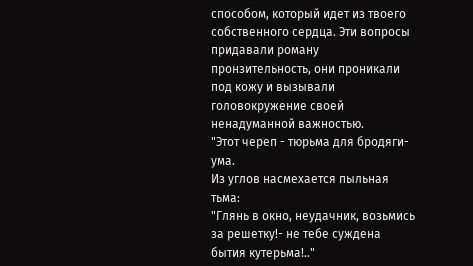способом, который идет из твоего собственного сердца. Эти вопросы придавали роману пронзительность, они проникали под кожу и вызывали головокружение своей ненадуманной важностью.
"Этот череп - тюрьма для бродяги-ума.
Из углов насмехается пыльная тьма:
"Глянь в окно, неудачник, возьмись за решетку!- не тебе суждена бытия кутерьма!.."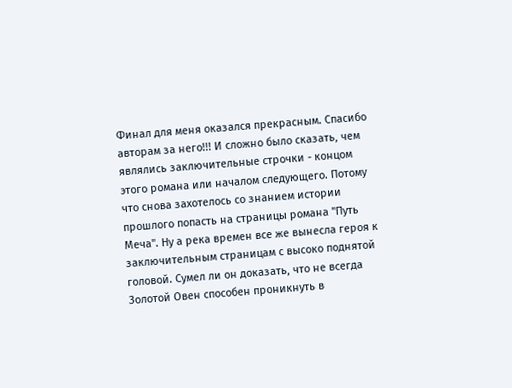Финал для меня оказался прекрасным. Спасибо авторам за него!!! И сложно было сказать, чем являлись заключительные строчки - концом этого романа или началом следующего. Потому что снова захотелось со знанием истории прошлого попасть на страницы романа "Путь Меча". Ну а река времен все же вынесла героя к заключительным страницам с высоко поднятой головой. Сумел ли он доказать, что не всегда Золотой Овен способен проникнуть в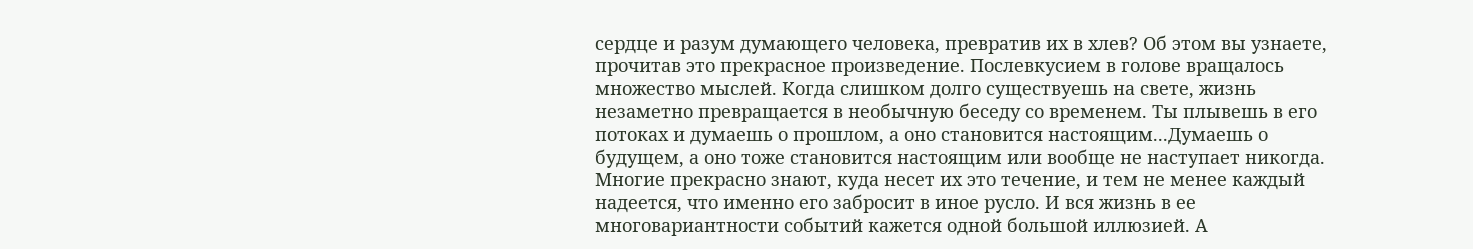сердце и разум думающего человека, превратив их в хлев? Об этом вы узнаете, прочитав это прекрасное произведение. Послевкусием в голове вращалось множество мыслей. Когда слишком долго существуешь на свете, жизнь незаметно превращается в необычную беседу со временем. Ты плывешь в его потоках и думаешь о прошлом, а оно становится настоящим...Думаешь о будущем, а оно тоже становится настоящим или вообще не наступает никогда. Многие прекрасно знают, куда несет их это течение, и тем не менее каждый надеется, что именно его забросит в иное русло. И вся жизнь в ее многовариантности событий кажется одной большой иллюзией. А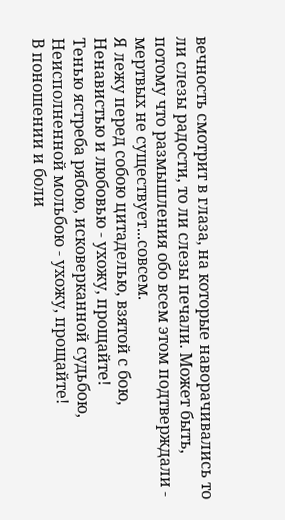вечность смотрит в глаза, на которые наворачивались то ли слезы радости, то ли слезы печали. Может быть, потому что размышления обо всем этом подтверждали - мертвых не существует...совсем.
Я лежу перед собою цитаделью, взятой с бою,
Ненавистью и любовью - ухожу, прощайте!
Тенью ястреба рябою, исковерканной судьбою,
Неисполненной мольбою - ухожу, прощайте!
В поношении и боли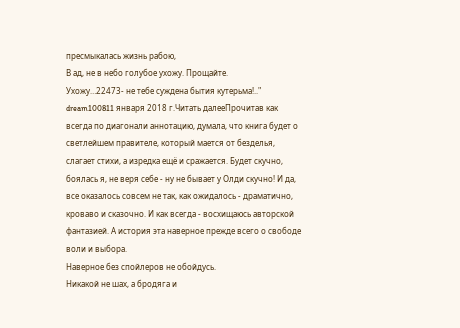пресмыкалась жизнь рабою,
В ад, не в небо голубое ухожу. Прощайте.
Ухожу…22473- не тебе суждена бытия кутерьма!.."
dream100811 января 2018 г.Читать далееПрочитав как всегда по диагонали аннотацию, думала, что книга будет о светлейшем правителе, который мается от безделья, слагает стихи, а изредка ещё и сражается. Будет скучно, боялась я, не веря себе - ну не бывает у Олди скучно! И да, все оказалось совсем не так, как ожидалось - драматично, кроваво и сказочно. И как всегда - восхищаюсь авторской фантазией. А история эта наверное прежде всего о свободе воли и выбора.
Наверное без спойлеров не обойдусь.
Никакой не шах, а бродяга и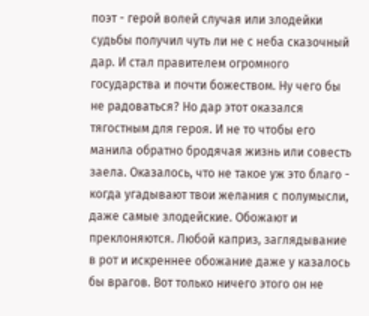поэт - герой волей случая или злодейки судьбы получил чуть ли не с неба сказочный дар. И стал правителем огромного государства и почти божеством. Ну чего бы не радоваться? Но дар этот оказался тягостным для героя. И не то чтобы его манила обратно бродячая жизнь или совесть заела. Оказалось, что не такое уж это благо - когда угадывают твои желания с полумысли, даже самые злодейские. Обожают и преклоняются. Любой каприз, заглядывание в рот и искреннее обожание даже у казалось бы врагов. Вот только ничего этого он не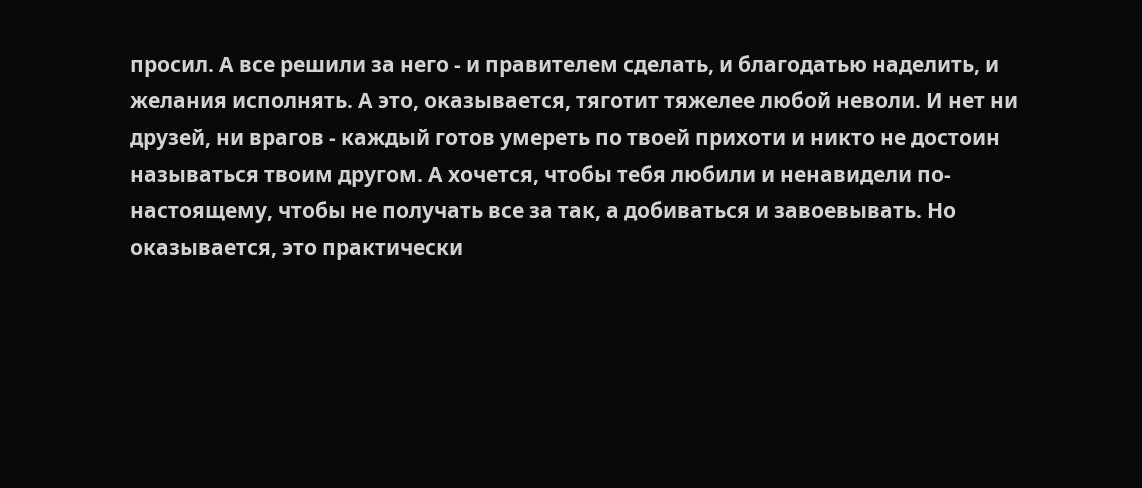просил. А все решили за него - и правителем сделать, и благодатью наделить, и желания исполнять. А это, оказывается, тяготит тяжелее любой неволи. И нет ни друзей, ни врагов - каждый готов умереть по твоей прихоти и никто не достоин называться твоим другом. А хочется, чтобы тебя любили и ненавидели по-настоящему, чтобы не получать все за так, а добиваться и завоевывать. Но оказывается, это практически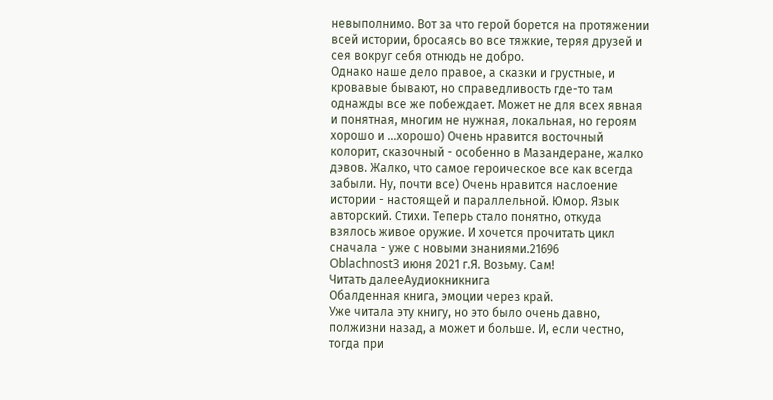невыполнимо. Вот за что герой борется на протяжении всей истории, бросаясь во все тяжкие, теряя друзей и сея вокруг себя отнюдь не добро.
Однако наше дело правое, а сказки и грустные, и кровавые бывают, но справедливость где-то там однажды все же побеждает. Может не для всех явная и понятная, многим не нужная, локальная, но героям хорошо и ...хорошо) Очень нравится восточный колорит, сказочный - особенно в Мазандеране, жалко дэвов. Жалко, что самое героическое все как всегда забыли. Ну, почти все) Очень нравится наслоение истории - настоящей и параллельной. Юмор. Язык авторский. Стихи. Теперь стало понятно, откуда взялось живое оружие. И хочется прочитать цикл сначала - уже с новыми знаниями.21696
Oblachnost3 июня 2021 г.Я. Возьму. Сам!
Читать далееАудиокникнига
Обалденная книга, эмоции через край.
Уже читала эту книгу, но это было очень давно, полжизни назад, а может и больше. И, если честно, тогда при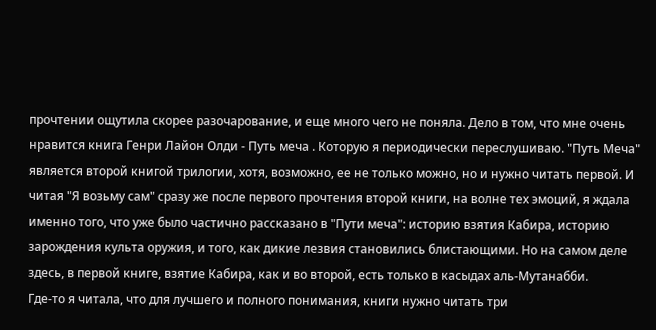прочтении ощутила скорее разочарование, и еще много чего не поняла. Дело в том, что мне очень нравится книга Генри Лайон Олди - Путь меча . Которую я периодически переслушиваю. "Путь Меча" является второй книгой трилогии, хотя, возможно, ее не только можно, но и нужно читать первой. И читая "Я возьму сам" сразу же после первого прочтения второй книги, на волне тех эмоций, я ждала именно того, что уже было частично рассказано в "Пути меча": историю взятия Кабира, историю зарождения культа оружия, и того, как дикие лезвия становились блистающими. Но на самом деле здесь, в первой книге, взятие Кабира, как и во второй, есть только в касыдах аль-Мутанабби.
Где-то я читала, что для лучшего и полного понимания, книги нужно читать три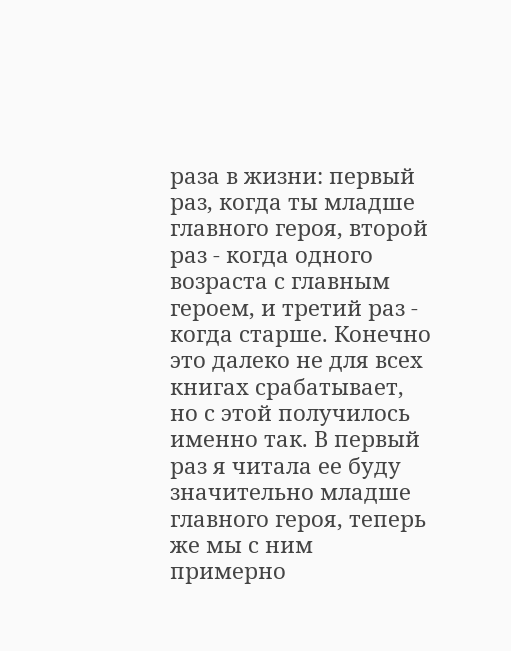раза в жизни: первый раз, когда ты младше главного героя, второй раз - когда одного возраста с главным героем, и третий раз - когда старше. Конечно это далеко не для всех книгах срабатывает, но с этой получилось именно так. В первый раз я читала ее буду значительно младше главного героя, теперь же мы с ним примерно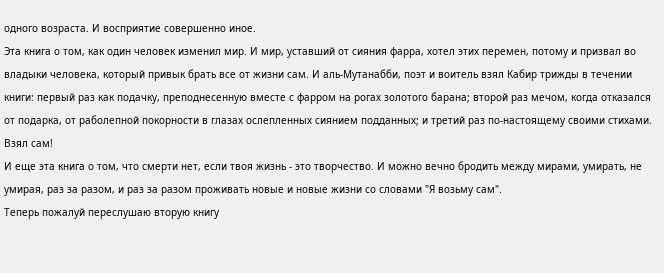одного возраста. И восприятие совершенно иное.
Эта книга о том, как один человек изменил мир. И мир, уставший от сияния фарра, хотел этих перемен, потому и призвал во владыки человека, который привык брать все от жизни сам. И аль-Мутанабби, поэт и воитель взял Кабир трижды в течении книги: первый раз как подачку, преподнесенную вместе с фарром на рогах золотого барана; второй раз мечом, когда отказался от подарка, от раболепной покорности в глазах ослепленных сиянием подданных; и третий раз по-настоящему своими стихами. Взял сам!
И еще эта книга о том, что смерти нет, если твоя жизнь - это творчество. И можно вечно бродить между мирами, умирать, не умирая, раз за разом, и раз за разом проживать новые и новые жизни со словами "Я возьму сам".
Теперь пожалуй переслушаю вторую книгу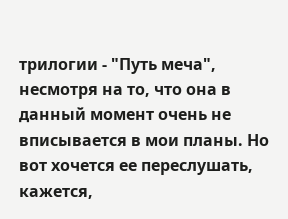трилогии - "Путь меча", несмотря на то, что она в данный момент очень не вписывается в мои планы. Но вот хочется ее переслушать, кажется,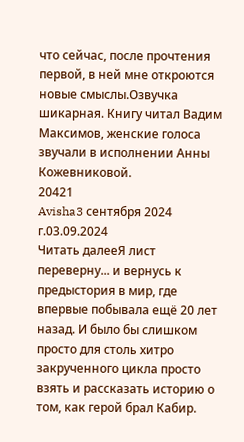что сейчас, после прочтения первой, в ней мне откроются новые смыслы.Озвучка шикарная. Книгу читал Вадим Максимов, женские голоса звучали в исполнении Анны Кожевниковой.
20421
Avisha3 сентября 2024 г.03.09.2024
Читать далееЯ лист переверну... и вернусь к предыстория в мир, где впервые побывала ещё 20 лет назад. И было бы слишком просто для столь хитро закрученного цикла просто взять и рассказать историю о том, как герой брал Кабир.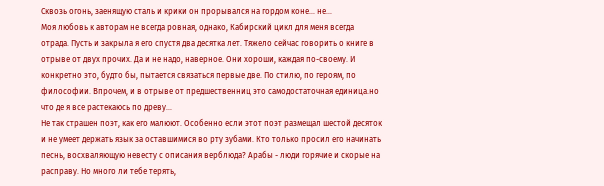Сквозь огонь, заенящую сталь и крики он прорывался на гордом коне... не...
Моя любовь к авторам не всегда ровная, однако, Кабирский цикл для меня всегда отрада. Пусть и закрыла я его спустя два десятка лет. Тяжело сейчас говорить о книге в отрыве от двух прочих. Да и не надо, наверное. Они хороши, каждая по-своему. И конкретно это, будто бы, пытается связаться первые две. По стилю, по героям, по философии. Впрочем, и в отрыве от предшественниц это самодостаточная единица.но что де я все растекаюсь по древу...
Не так страшен поэт, как его малюют. Особенно если этот поэт размещал шестой десяток и не умеет держать язык за оставшимися во рту зубами. Кто только просил его начинать песнь, восхваляющую невесту с описания верблюда? Арабы - люди горячие и скорые на расправу. Но много ли тебе терять,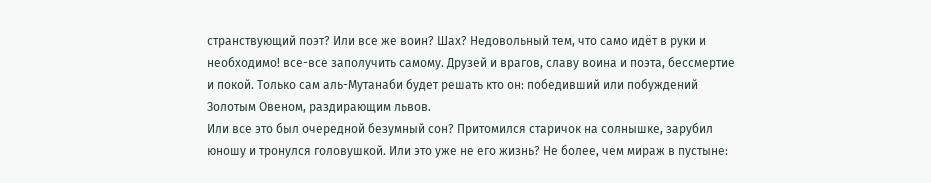странствующий поэт? Или все же воин? Шах? Недовольный тем, что само идёт в руки и необходимо! все-все заполучить самому. Друзей и врагов, славу воина и поэта, бессмертие и покой. Только сам аль-Мутанаби будет решать кто он: победивший или побуждений Золотым Овеном, раздирающим львов.
Или все это был очередной безумный сон? Притомился старичок на солнышке, зарубил юношу и тронулся головушкой. Или это уже не его жизнь? Не более, чем мираж в пустыне: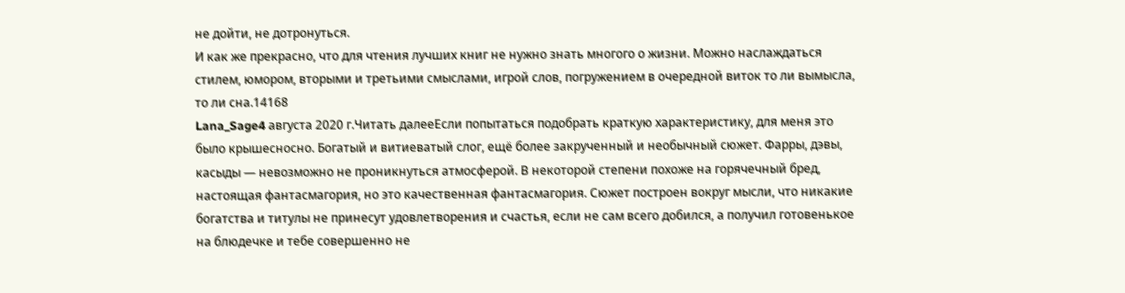не дойти, не дотронуться.
И как же прекрасно, что для чтения лучших книг не нужно знать многого о жизни. Можно наслаждаться стилем, юмором, вторыми и третьими смыслами, игрой слов, погружением в очередной виток то ли вымысла, то ли сна.14168
Lana_Sage4 августа 2020 г.Читать далееЕсли попытаться подобрать краткую характеристику, для меня это было крышесносно. Богатый и витиеватый слог, ещё более закрученный и необычный сюжет. Фарры, дэвы, касыды — невозможно не проникнуться атмосферой. В некоторой степени похоже на горячечный бред, настоящая фантасмагория, но это качественная фантасмагория. Сюжет построен вокруг мысли, что никакие богатства и титулы не принесут удовлетворения и счастья, если не сам всего добился, а получил готовенькое на блюдечке и тебе совершенно не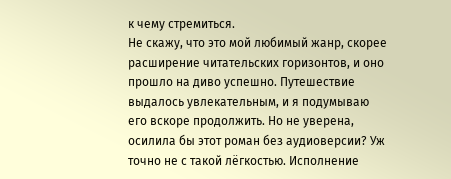к чему стремиться.
Не скажу, что это мой любимый жанр, скорее расширение читательских горизонтов, и оно прошло на диво успешно. Путешествие выдалось увлекательным, и я подумываю его вскоре продолжить. Но не уверена, осилила бы этот роман без аудиоверсии? Уж точно не с такой лёгкостью. Исполнение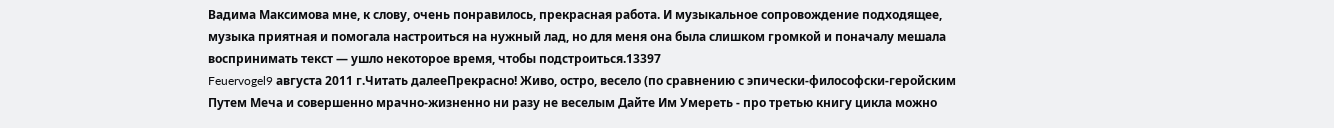Вадима Максимова мне, к слову, очень понравилось, прекрасная работа. И музыкальное сопровождение подходящее, музыка приятная и помогала настроиться на нужный лад, но для меня она была слишком громкой и поначалу мешала воспринимать текст — ушло некоторое время, чтобы подстроиться.13397
Feuervogel9 августа 2011 г.Читать далееПрекрасно! Живо, остро, весело (по сравнению с эпически-философски-геройским Путем Меча и совершенно мрачно-жизненно ни разу не веселым Дайте Им Умереть - про третью книгу цикла можно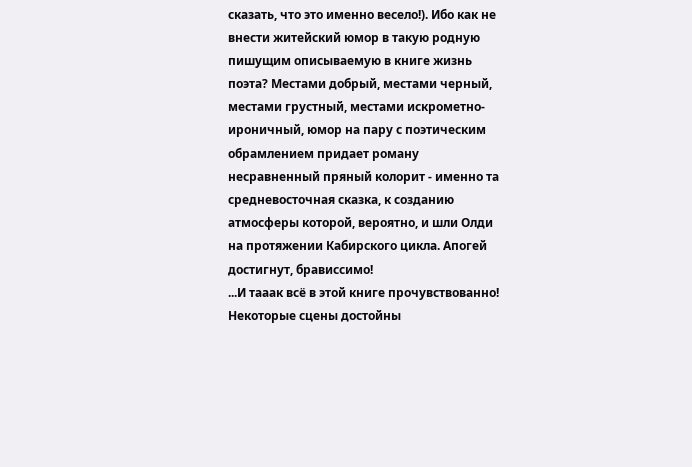сказать, что это именно весело!). Ибо как не внести житейский юмор в такую родную пишущим описываемую в книге жизнь поэта? Местами добрый, местами черный, местами грустный, местами искрометно-ироничный, юмор на пару с поэтическим обрамлением придает роману несравненный пряный колорит - именно та средневосточная сказка, к созданию атмосферы которой, вероятно, и шли Олди на протяжении Кабирского цикла. Апогей достигнут, брависсимо!
...И тааак всё в этой книге прочувствованно! Некоторые сцены достойны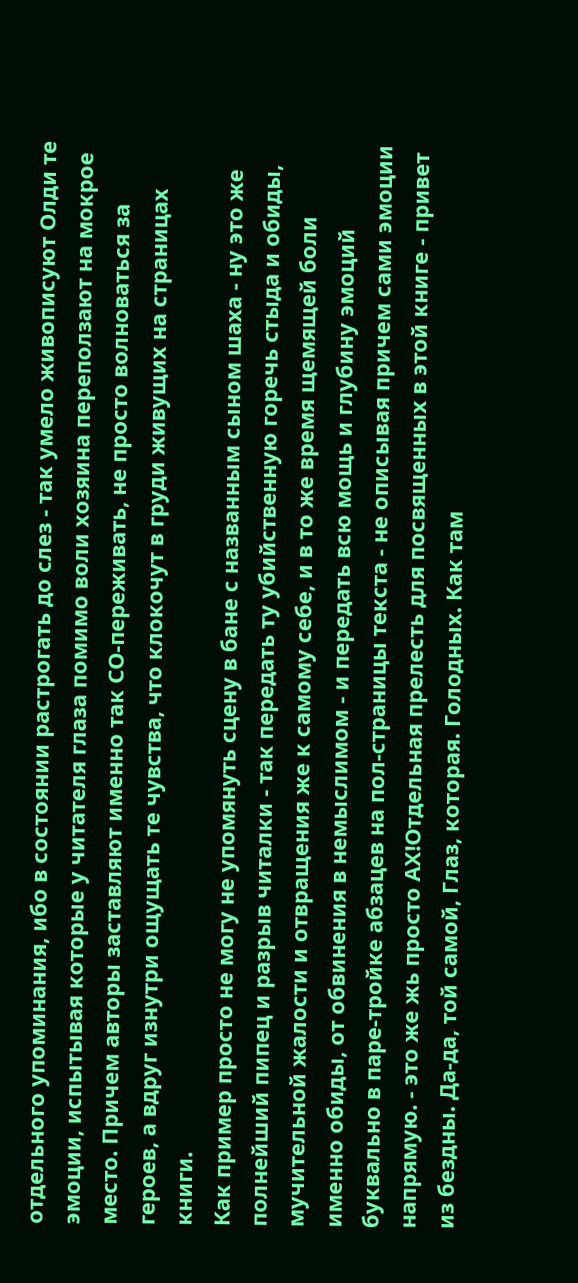отдельного упоминания, ибо в состоянии растрогать до слез - так умело живописуют Олди те эмоции, испытывая которые у читателя глаза помимо воли хозяина переползают на мокрое место. Причем авторы заставляют именно так СО-переживать, не просто волноваться за героев, а вдруг изнутри ощущать те чувства, что клокочут в груди живущих на страницах книги.
Как пример просто не могу не упомянуть сцену в бане с названным сыном шаха - ну это же полнейший пипец и разрыв читалки - так передать ту убийственную горечь стыда и обиды, мучительной жалости и отвращения же к самому себе, и в то же время щемящей боли именно обиды, от обвинения в немыслимом - и передать всю мощь и глубину эмоций буквально в паре-тройке абзацев на пол-страницы текста - не описывая причем сами эмоции напрямую. - это же жь просто АХ!Отдельная прелесть для посвященных в этой книге - привет из бездны. Да-да, той самой, Глаз, которая. Голодных. Как там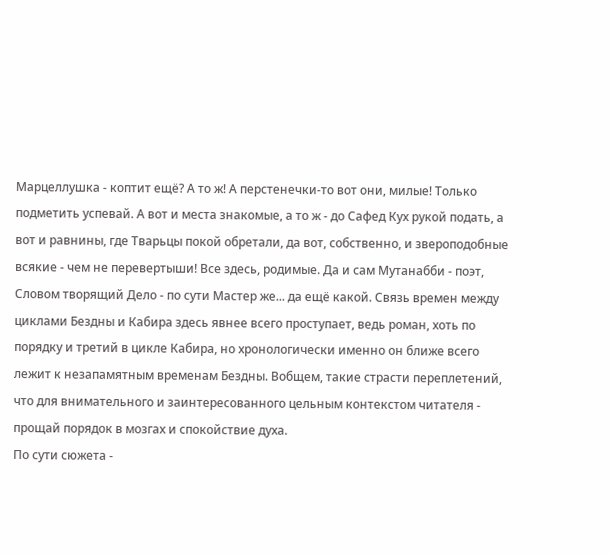Марцеллушка - коптит ещё? А то ж! А перстенечки-то вот они, милые! Только подметить успевай. А вот и места знакомые, а то ж - до Сафед Кух рукой подать, а вот и равнины, где Тварьцы покой обретали, да вот, собственно, и звероподобные всякие - чем не перевертыши! Все здесь, родимые. Да и сам Мутанабби - поэт, Словом творящий Дело - по сути Мастер же... да ещё какой. Связь времен между циклами Бездны и Кабира здесь явнее всего проступает, ведь роман, хоть по порядку и третий в цикле Кабира, но хронологически именно он ближе всего лежит к незапамятным временам Бездны. Вобщем, такие страсти переплетений, что для внимательного и заинтересованного цельным контекстом читателя - прощай порядок в мозгах и спокойствие духа.
По сути сюжета -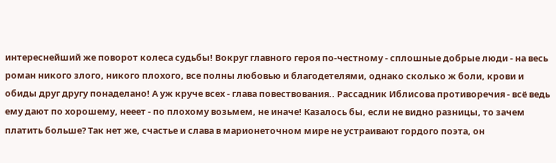интереснейший же поворот колеса судьбы! Вокруг главного героя по-честному - сплошные добрые люди - на весь роман никого злого, никого плохого, все полны любовью и благодетелями, однако сколько ж боли, крови и обиды друг другу понаделано! А уж круче всех - глава повествования.. Рассадник Иблисова противоречия - всё ведь ему дают по хорошему, нееет - по плохому возьмем, не иначе! Казалось бы, если не видно разницы, то зачем платить больше? Так нет же, счастье и слава в марионеточном мире не устраивают гордого поэта, он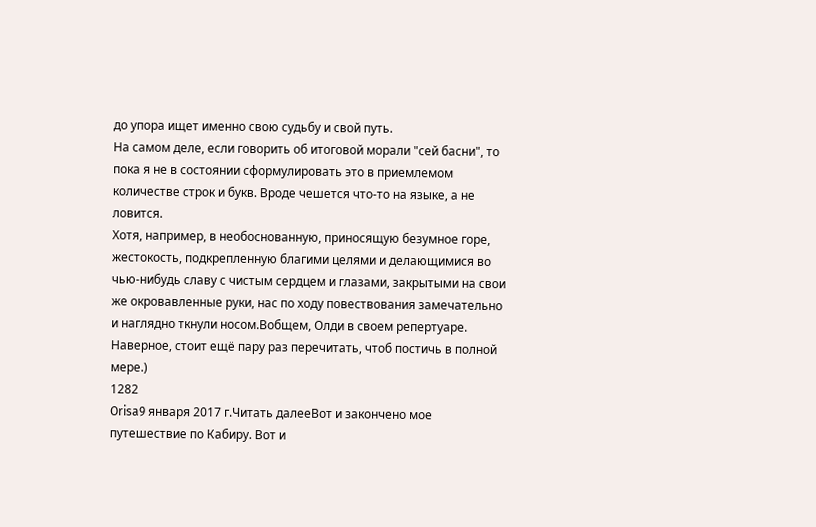до упора ищет именно свою судьбу и свой путь.
На самом деле, если говорить об итоговой морали "сей басни", то пока я не в состоянии сформулировать это в приемлемом количестве строк и букв. Вроде чешется что-то на языке, а не ловится.
Хотя, например, в необоснованную, приносящую безумное горе, жестокость, подкрепленную благими целями и делающимися во чью-нибудь славу с чистым сердцем и глазами, закрытыми на свои же окровавленные руки, нас по ходу повествования замечательно и наглядно ткнули носом.Вобщем, Олди в своем репертуаре. Наверное, стоит ещё пару раз перечитать, чтоб постичь в полной мере.)
1282
Orisa9 января 2017 г.Читать далееВот и закончено мое путешествие по Кабиру. Вот и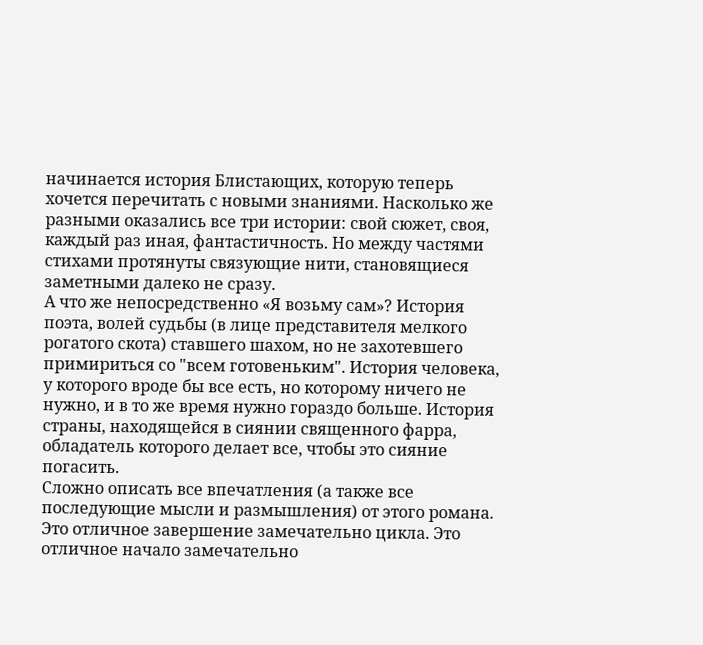начинается история Блистающих, которую теперь хочется перечитать с новыми знаниями. Насколько же разными оказались все три истории: свой сюжет, своя, каждый раз иная, фантастичность. Но между частями стихами протянуты связующие нити, становящиеся заметными далеко не сразу.
А что же непосредственно «Я возьму сам»? История поэта, волей судьбы (в лице представителя мелкого рогатого скота) ставшего шахом, но не захотевшего примириться со "всем готовеньким". История человека, у которого вроде бы все есть, но которому ничего не нужно, и в то же время нужно гораздо больше. История страны, находящейся в сиянии священного фарра, обладатель которого делает все, чтобы это сияние погасить.
Сложно описать все впечатления (а также все последующие мысли и размышления) от этого романа. Это отличное завершение замечательно цикла. Это отличное начало замечательно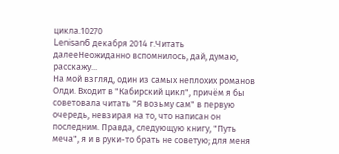цикла.10270
Lenisan6 декабря 2014 г.Читать далееНеожиданно вспомнилось, дай, думаю, расскажу...
На мой взгляд, один из самых неплохих романов Олди. Входит в "Кабирский цикл", причём я бы советовала читать "Я возьму сам" в первую очередь, невзирая на то, что написан он последним. Правда, следующую книгу, "Путь меча", я и в руки-то брать не советую; для меня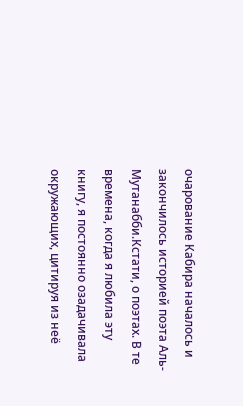очарование Кабира началось и закончилось историей поэта Аль-Мутанабби.Кстати, о поэтах. В те времена, когда я любила эту книгу, я постоянно озадачивала окружающих, цитируя из неё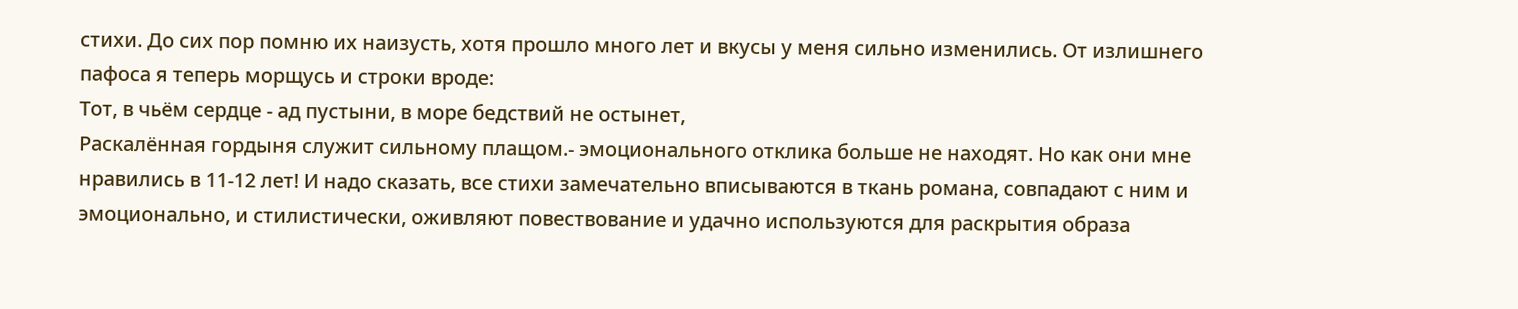стихи. До сих пор помню их наизусть, хотя прошло много лет и вкусы у меня сильно изменились. От излишнего пафоса я теперь морщусь и строки вроде:
Тот, в чьём сердце - ад пустыни, в море бедствий не остынет,
Раскалённая гордыня служит сильному плащом.- эмоционального отклика больше не находят. Но как они мне нравились в 11-12 лет! И надо сказать, все стихи замечательно вписываются в ткань романа, совпадают с ним и эмоционально, и стилистически, оживляют повествование и удачно используются для раскрытия образа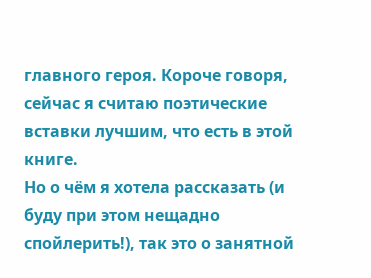главного героя. Короче говоря, сейчас я считаю поэтические вставки лучшим, что есть в этой книге.
Но о чём я хотела рассказать (и буду при этом нещадно спойлерить!), так это о занятной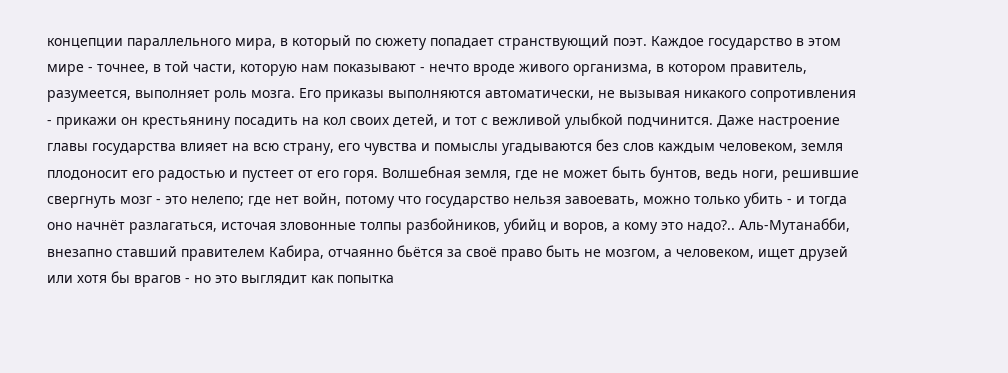концепции параллельного мира, в который по сюжету попадает странствующий поэт. Каждое государство в этом мире - точнее, в той части, которую нам показывают - нечто вроде живого организма, в котором правитель, разумеется, выполняет роль мозга. Его приказы выполняются автоматически, не вызывая никакого сопротивления - прикажи он крестьянину посадить на кол своих детей, и тот с вежливой улыбкой подчинится. Даже настроение главы государства влияет на всю страну, его чувства и помыслы угадываются без слов каждым человеком, земля плодоносит его радостью и пустеет от его горя. Волшебная земля, где не может быть бунтов, ведь ноги, решившие свергнуть мозг - это нелепо; где нет войн, потому что государство нельзя завоевать, можно только убить - и тогда оно начнёт разлагаться, источая зловонные толпы разбойников, убийц и воров, а кому это надо?.. Аль-Мутанабби, внезапно ставший правителем Кабира, отчаянно бьётся за своё право быть не мозгом, а человеком, ищет друзей или хотя бы врагов - но это выглядит как попытка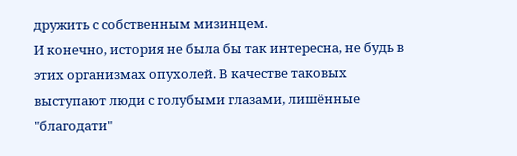дружить с собственным мизинцем.
И конечно, история не была бы так интересна, не будь в этих организмах опухолей. В качестве таковых выступают люди с голубыми глазами, лишённые "благодати"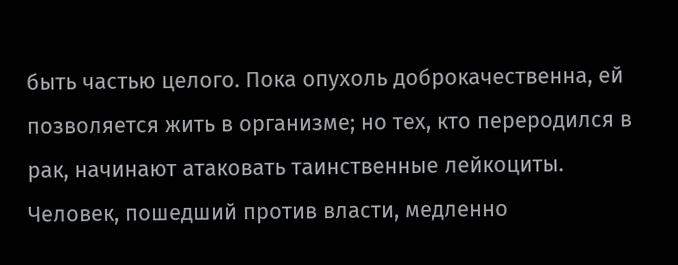быть частью целого. Пока опухоль доброкачественна, ей позволяется жить в организме; но тех, кто переродился в рак, начинают атаковать таинственные лейкоциты. Человек, пошедший против власти, медленно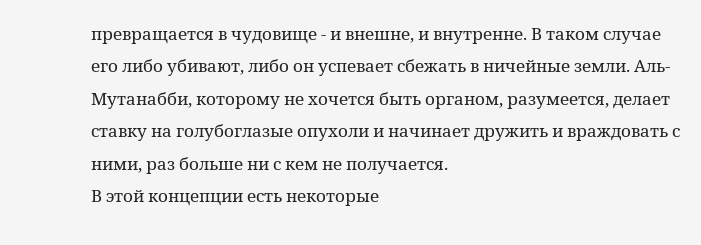превращается в чудовище - и внешне, и внутренне. В таком случае его либо убивают, либо он успевает сбежать в ничейные земли. Аль-Мутанабби, которому не хочется быть органом, разумеется, делает ставку на голубоглазые опухоли и начинает дружить и враждовать с ними, раз больше ни с кем не получается.
В этой концепции есть некоторые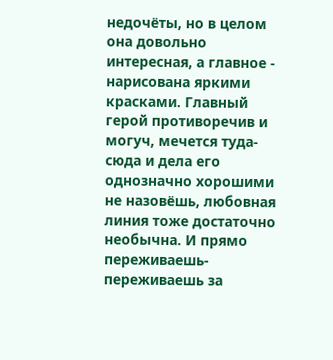недочёты, но в целом она довольно интересная, а главное - нарисована яркими красками. Главный герой противоречив и могуч, мечется туда-сюда и дела его однозначно хорошими не назовёшь, любовная линия тоже достаточно необычна. И прямо переживаешь-переживаешь за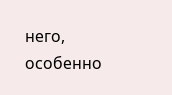него, особенно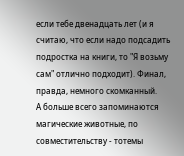если тебе двенадцать лет (и я считаю, что если надо подсадить подростка на книги, то "Я возьму сам" отлично подходит). Финал, правда, немного скомканный.
А больше всего запоминаются магические животные, по совместительству - тотемы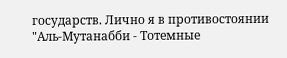государств. Лично я в противостоянии "Аль-Мутанабби - Тотемные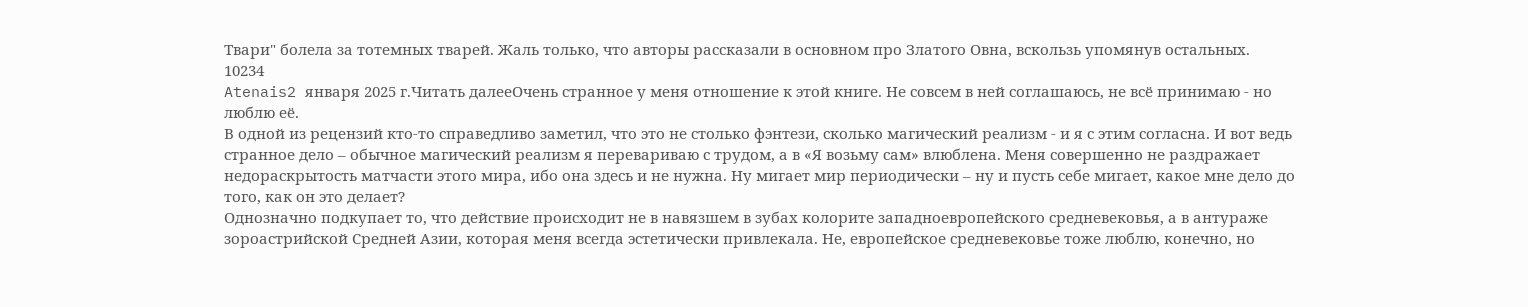Твари" болела за тотемных тварей. Жаль только, что авторы рассказали в основном про Златого Овна, вскользь упомянув остальных.
10234
Atenais2 января 2025 г.Читать далееОчень странное у меня отношение к этой книге. Не совсем в ней соглашаюсь, не всё принимаю - но люблю её.
В одной из рецензий кто-то справедливо заметил, что это не столько фэнтези, сколько магический реализм - и я с этим согласна. И вот ведь странное дело – обычное магический реализм я перевариваю с трудом, а в «Я возьму сам» влюблена. Меня совершенно не раздражает недораскрытость матчасти этого мира, ибо она здесь и не нужна. Ну мигает мир периодически – ну и пусть себе мигает, какое мне дело до того, как он это делает?
Однозначно подкупает то, что действие происходит не в навязшем в зубах колорите западноевропейского средневековья, а в антураже зороастрийской Средней Азии, которая меня всегда эстетически привлекала. Не, европейское средневековье тоже люблю, конечно, но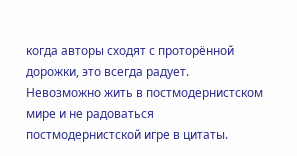когда авторы сходят с проторённой дорожки, это всегда радует.
Невозможно жить в постмодернистском мире и не радоваться постмодернистской игре в цитаты.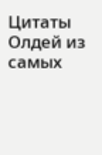Цитаты Олдей из самых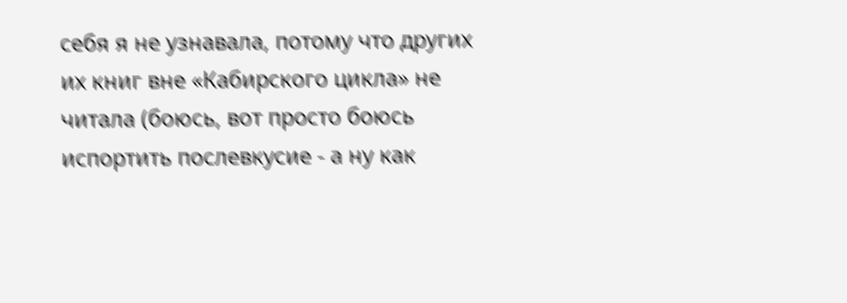себя я не узнавала, потому что других их книг вне «Кабирского цикла» не читала (боюсь, вот просто боюсь испортить послевкусие - а ну как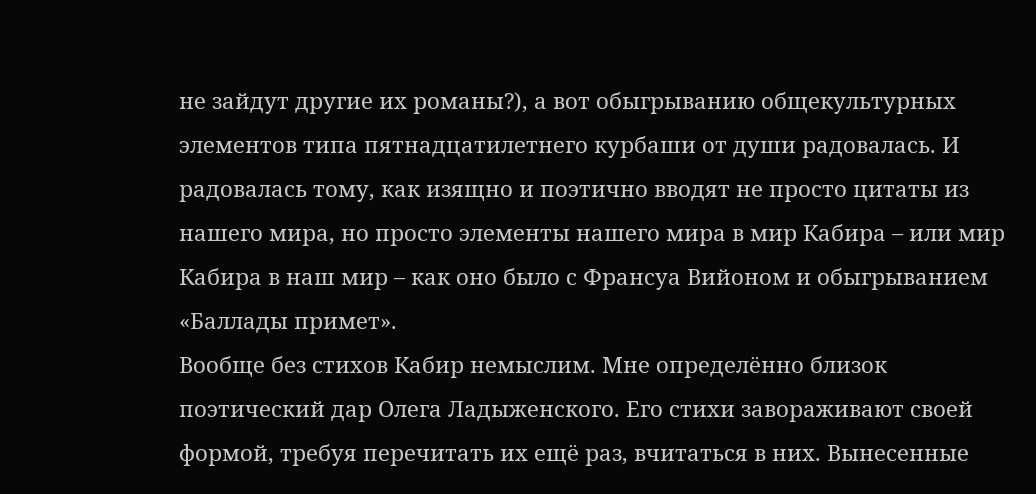не зайдут другие их романы?), а вот обыгрыванию общекультурных элементов типа пятнадцатилетнего курбаши от души радовалась. И радовалась тому, как изящно и поэтично вводят не просто цитаты из нашего мира, но просто элементы нашего мира в мир Кабира – или мир Кабира в наш мир – как оно было с Франсуа Вийоном и обыгрыванием «Баллады примет».
Вообще без стихов Кабир немыслим. Мне определённо близок поэтический дар Олега Ладыженского. Его стихи завораживают своей формой, требуя перечитать их ещё раз, вчитаться в них. Вынесенные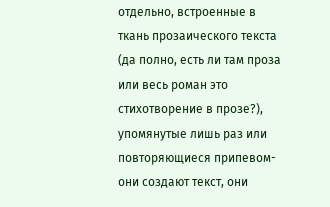отдельно, встроенные в ткань прозаического текста (да полно, есть ли там проза или весь роман это стихотворение в прозе?), упомянутые лишь раз или повторяющиеся припевом- они создают текст, они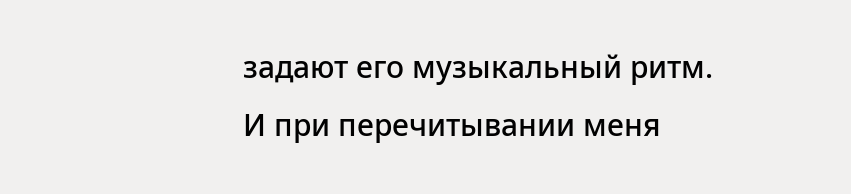задают его музыкальный ритм.
И при перечитывании меня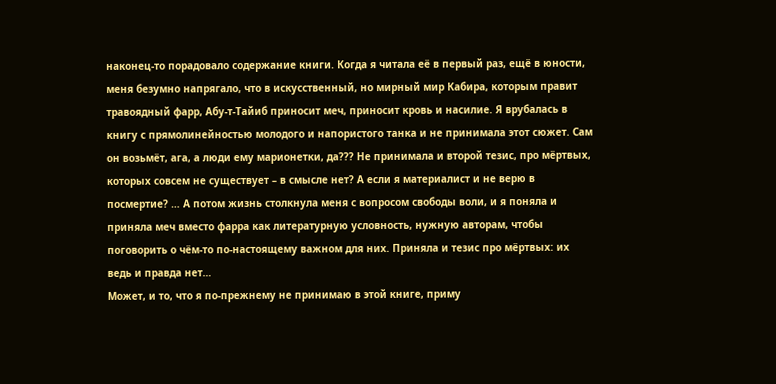наконец-то порадовало содержание книги. Когда я читала её в первый раз, ещё в юности, меня безумно напрягало, что в искусственный, но мирный мир Кабира, которым правит травоядный фарр, Абу-т-Тайиб приносит меч, приносит кровь и насилие. Я врубалась в книгу с прямолинейностью молодого и напористого танка и не принимала этот сюжет. Сам он возьмёт, ага, а люди ему марионетки, да??? Не принимала и второй тезис, про мёртвых, которых совсем не существует – в смысле нет? А если я материалист и не верю в посмертие? … А потом жизнь столкнула меня с вопросом свободы воли, и я поняла и приняла меч вместо фарра как литературную условность, нужную авторам, чтобы поговорить о чём-то по-настоящему важном для них. Приняла и тезис про мёртвых: их ведь и правда нет…
Может, и то, что я по-прежнему не принимаю в этой книге, приму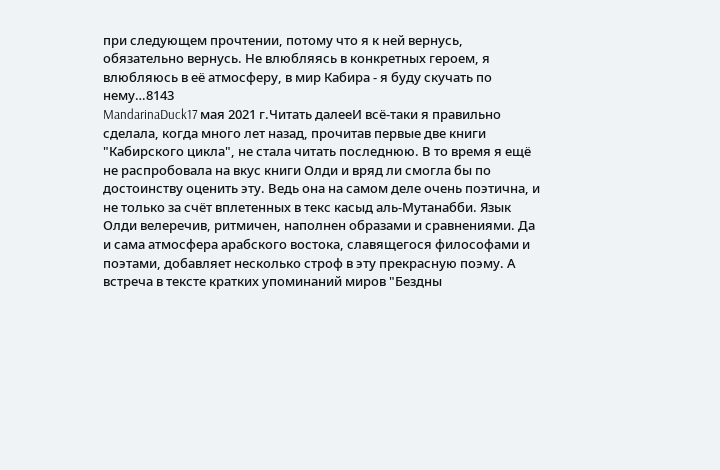при следующем прочтении, потому что я к ней вернусь, обязательно вернусь. Не влюбляясь в конкретных героем, я влюбляюсь в её атмосферу, в мир Кабира - я буду скучать по нему…8143
MandarinaDuck17 мая 2021 г.Читать далееИ всё-таки я правильно сделала, когда много лет назад, прочитав первые две книги "Кабирского цикла", не стала читать последнюю. В то время я ещё не распробовала на вкус книги Олди и вряд ли смогла бы по достоинству оценить эту. Ведь она на самом деле очень поэтична, и не только за счёт вплетенных в текс касыд аль-Мутанабби. Язык Олди велеречив, ритмичен, наполнен образами и сравнениями. Да и сама атмосфера арабского востока, славящегося философами и поэтами, добавляет несколько строф в эту прекрасную поэму. А встреча в тексте кратких упоминаний миров "Бездны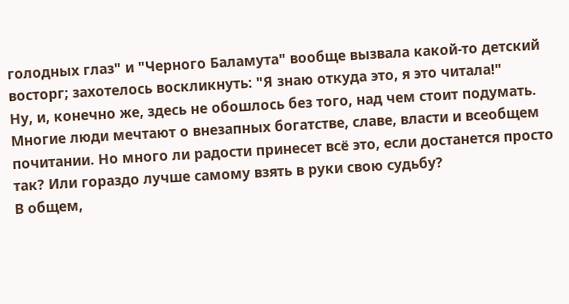голодных глаз" и "Черного Баламута" вообще вызвала какой-то детский восторг; захотелось воскликнуть: "Я знаю откуда это, я это читала!"
Ну, и, конечно же, здесь не обошлось без того, над чем стоит подумать. Многие люди мечтают о внезапных богатстве, славе, власти и всеобщем почитании. Но много ли радости принесет всё это, если достанется просто так? Или гораздо лучше самому взять в руки свою судьбу?
В общем,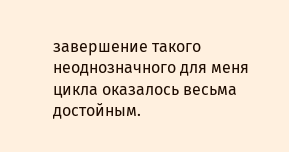завершение такого неоднозначного для меня цикла оказалось весьма достойным.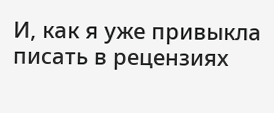И, как я уже привыкла писать в рецензиях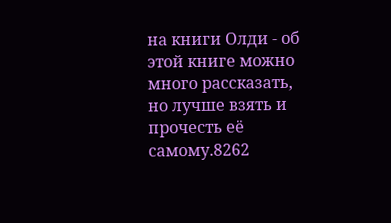на книги Олди - об этой книге можно много рассказать, но лучше взять и прочесть её самому.8262